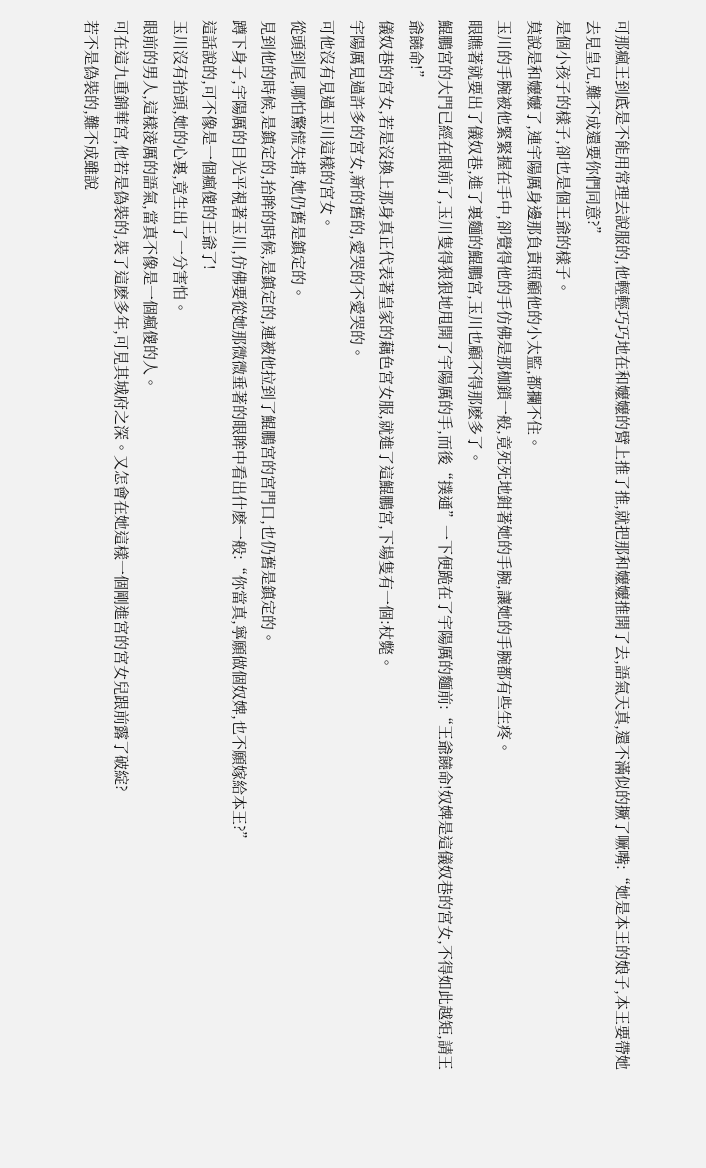可那瘋王到底是不能用常理去說服的,他輕輕巧巧地在和嬤嬤的臂上推了推,就把那和嬤嬤推開了去,語氣天真,還不滿似的撅了噘嘴:“她是本王的娘子,本王要帶她去見皇兄,難不成還要你們同意?”
是個小孩子的樣子,卻也是個王爺的樣子。
莫說是和嬤嬤了,連宇陽厲身邊那負責照顧他的小太監,都攔不住。
玉川的手腕被他緊緊握在手中,卻覺得他的手仿佛是那枷鎖一般,竟死死地鉗著她的手腕,讓她的手腕都有些生疼。
眼瞧著就要出了儀奴巷,進了裏麵的鯤鵬宮,玉川也顧不得那麽多了。
鯤鵬宮的大門已經在眼前了,玉川隻得狠狠地甩開了宇陽厲的手,而後“撲通”一下便跪在了宇陽厲的麵前:“王爺饒命!奴婢是這儀奴巷的宮女,不得如此越矩,請王爺饒命!”
儀奴巷的宮女,若是沒換上那身真正代表著皇家的藕色宮女服,就進了這鯤鵬宮,下場隻有一個:杖斃。
宇陽厲見過許多的宮女,新的舊的,愛哭的不愛哭的。
可他沒有見過玉川這樣的宮女。
從頭到尾,哪怕驚慌失措,她仍舊是鎮定的。
見到他的時候,是鎮定的,抬眸的時候,是鎮定的,連被他拉到了鯤鵬宮的宮門口,也仍舊是鎮定的。
蹲下身子,宇陽厲的目光平視著玉川,仿佛要從她那微微垂著的眼眸中看出什麽一般:“你當真,寧願做個奴婢,也不願嫁給本王?”
這話說的,可不像是一個瘋傻的王爺了!
玉川沒有抬頭,她的心裏,竟生出了一分害怕。
眼前的男人,這樣淩厲的語氣,當真不像是一個瘋傻的人。
可在這九重錦華宮,他若是偽裝的,裝了這麽多年,可見其城府之深。又怎會在她這樣一個剛進宮的宮女兒跟前露了破綻?
若不是偽裝的,難不成雖說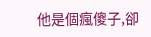他是個瘋傻子,卻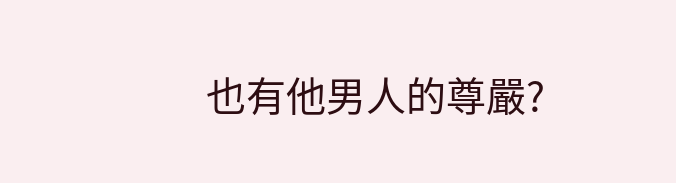也有他男人的尊嚴?